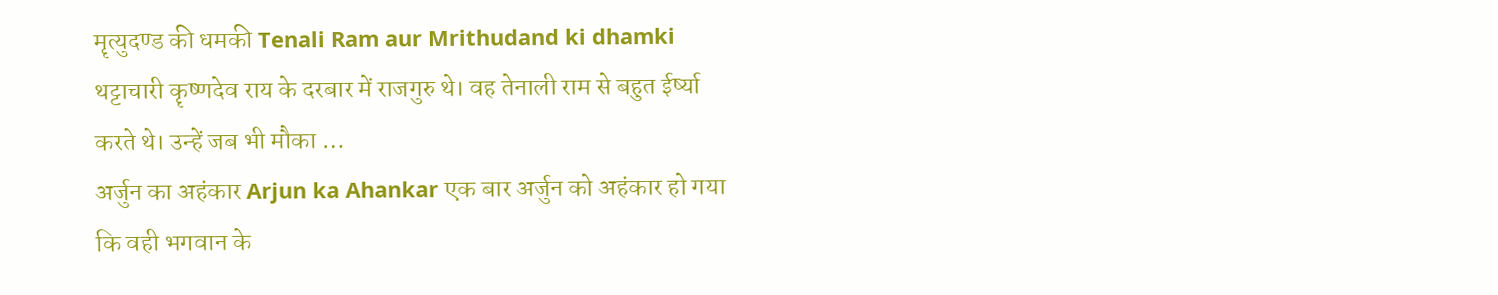मॄत्युदण्ड की धमकी Tenali Ram aur Mrithudand ki dhamki थट्टाचारी कॄष्णदेव राय के दरबार में राजगुरु थे। वह तेनाली राम से बहुत ईर्ष्या करते थे। उन्हें जब भी मौका …
अर्जुन का अहंकार Arjun ka Ahankar एक बार अर्जुन को अहंकार हो गया कि वही भगवान के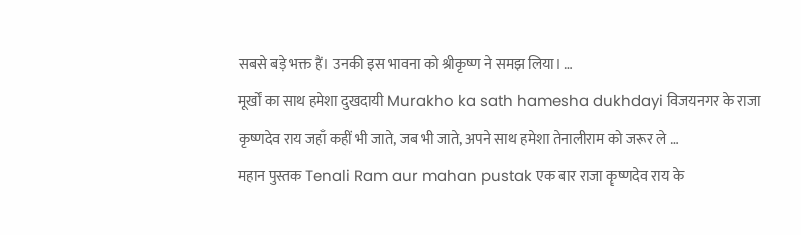सबसे बड़े भक्त हैं। उनकी इस भावना को श्रीकृष्ण ने समझ लिया। …
मूर्खों का साथ हमेशा दुखदायी Murakho ka sath hamesha dukhdayi विजयनगर के राजा कृष्णदेव राय जहाँ कहीं भी जाते, जब भी जाते, अपने साथ हमेशा तेनालीराम को जरूर ले …
महान पुस्तक Tenali Ram aur mahan pustak एक बार राजा कॄष्णदेव राय के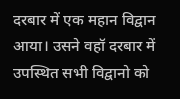दरबार में एक महान विद्वान आया। उसने वहॉ दरबार में उपस्थित सभी विद्वानो को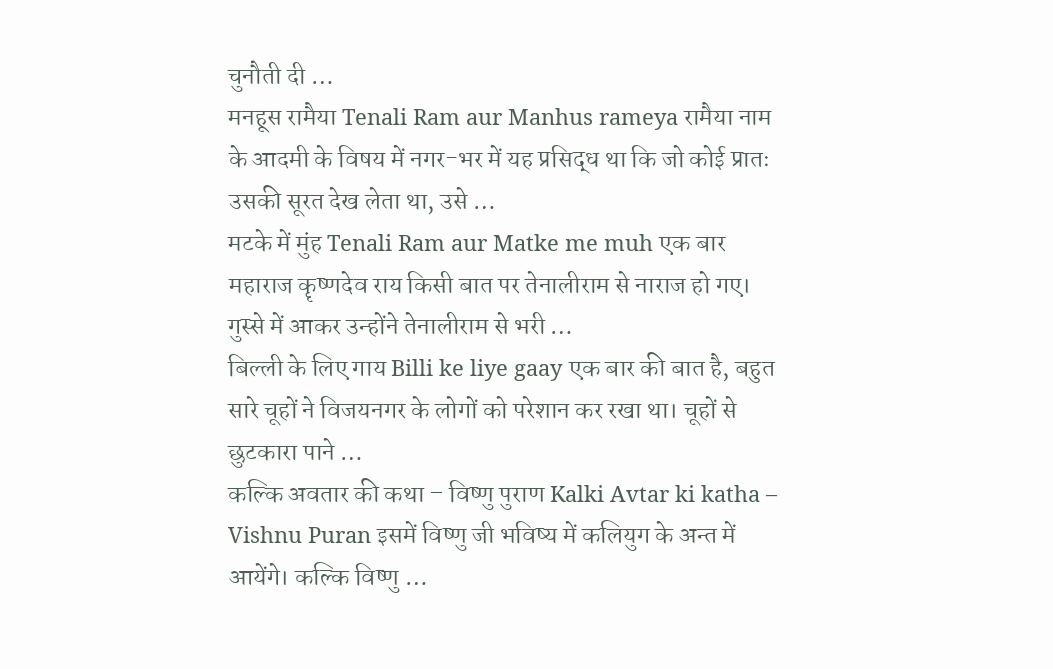चुनौती दी …
मनहूस रामैया Tenali Ram aur Manhus rameya रामैया नाम के आदमी के विषय में नगर-भर में यह प्रसिद्ध था कि जो कोई प्रातः उसकी सूरत देख लेता था, उसे …
मटके में मुंह Tenali Ram aur Matke me muh एक बार महाराज कॄष्णदेव राय किसी बात पर तेनालीराम से नाराज हो गए। गुस्से में आकर उन्होंने तेनालीराम से भरी …
बिल्ली के लिए गाय Billi ke liye gaay एक बार की बात है, बहुत सारे चूहों ने विजयनगर के लोगों को परेशान कर रखा था। चूहों से छुटकारा पाने …
कल्कि अवतार की कथा – विष्णु पुराण Kalki Avtar ki katha – Vishnu Puran इसमें विष्णु जी भविष्य में कलियुग के अन्त में आयेंगे। कल्कि विष्णु …